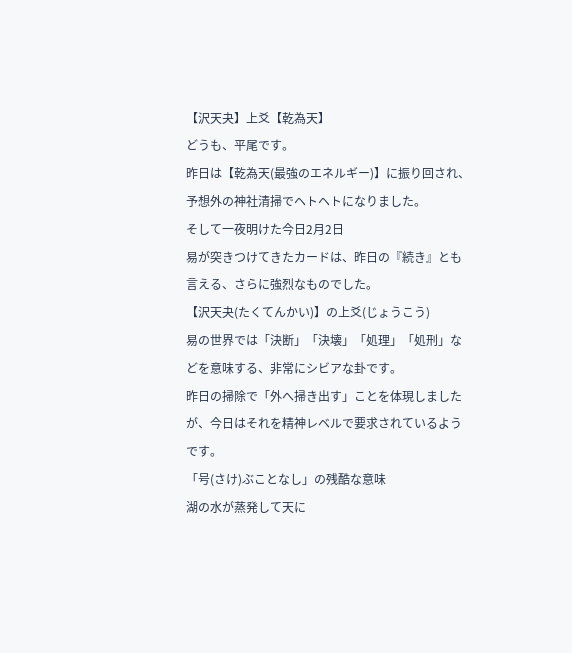【沢天夬】上爻【乾為天】
どうも、平尾です。
昨日は【乾為天(最強のエネルギー)】に振り回され、予想外の神社清掃でヘトヘトになりました。
そして一夜明けた今日2月2日
易が突きつけてきたカードは、昨日の『続き』とも言える、さらに強烈なものでした。
【沢天夬(たくてんかい)】の上爻(じょうこう)
易の世界では「決断」「決壊」「処理」「処刑」などを意味する、非常にシビアな卦です。
昨日の掃除で「外へ掃き出す」ことを体現しましたが、今日はそれを精神レベルで要求されているようです。
「号(さけ)ぶことなし」の残酷な意味
湖の水が蒸発して天に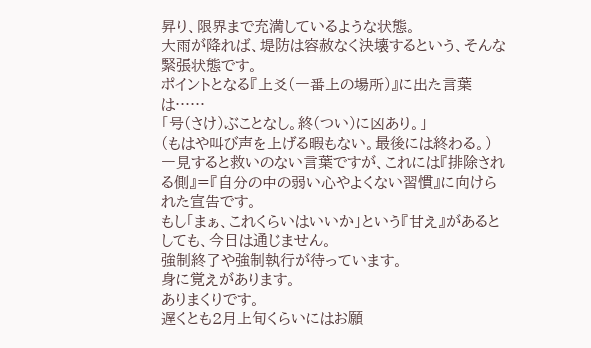昇り、限界まで充満しているような状態。
大雨が降れば、堤防は容赦なく決壊するという、そんな緊張状態です。
ポイントとなる『上爻(一番上の場所)』に出た言葉は……
「号(さけ)ぶことなし。終(つい)に凶あり。」
(もはや叫び声を上げる暇もない。最後には終わる。)
一見すると救いのない言葉ですが、これには『排除される側』=『自分の中の弱い心やよくない習慣』に向けられた宣告です。
もし「まぁ、これくらいはいいか」という『甘え』があるとしても、今日は通じません。
強制終了や強制執行が待っています。
身に覚えがあります。
ありまくりです。
遅くとも2月上旬くらいにはお願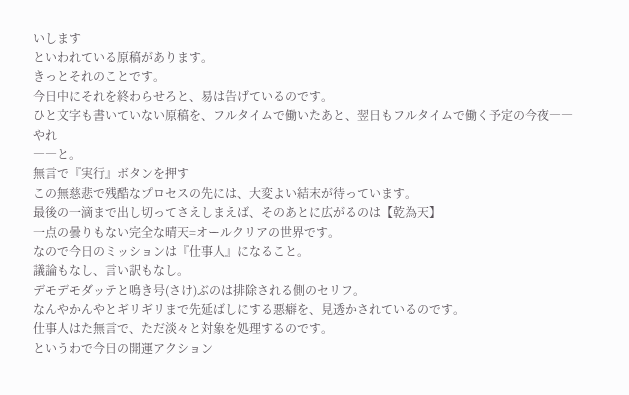いします
といわれている原稿があります。
きっとそれのことです。
今日中にそれを終わらせろと、易は告げているのです。
ひと文字も書いていない原稿を、フルタイムで働いたあと、翌日もフルタイムで働く予定の今夜――
やれ
――と。
無言で『実行』ボタンを押す
この無慈悲で残酷なプロセスの先には、大変よい結末が待っています。
最後の一滴まで出し切ってさえしまえば、そのあとに広がるのは【乾為天】
一点の曇りもない完全な晴天=オールクリアの世界です。
なので今日のミッションは『仕事人』になること。
議論もなし、言い訳もなし。
デモデモダッテと鳴き号(さけ)ぶのは排除される側のセリフ。
なんやかんやとギリギリまで先延ばしにする悪癖を、見透かされているのです。
仕事人はた無言で、ただ淡々と対象を処理するのです。
というわで今日の開運アクション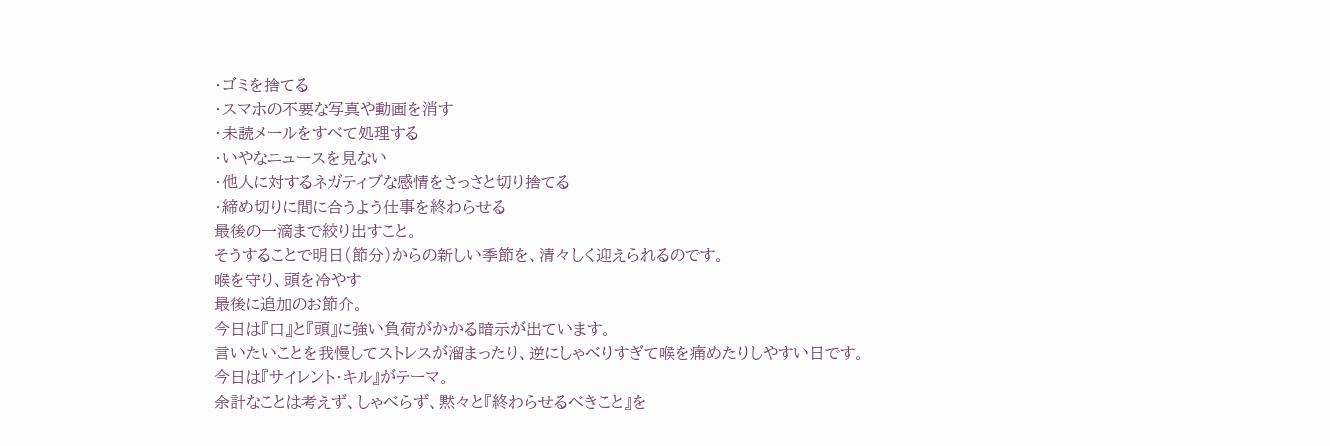・ゴミを捨てる
・スマホの不要な写真や動画を消す
・未読メールをすべて処理する
・いやなニュースを見ない
・他人に対するネガティブな感情をさっさと切り捨てる
・締め切りに間に合うよう仕事を終わらせる
最後の一滴まで絞り出すこと。
そうすることで明日(節分)からの新しい季節を、清々しく迎えられるのです。
喉を守り、頭を冷やす
最後に追加のお節介。
今日は『口』と『頭』に強い負荷がかかる暗示が出ています。
言いたいことを我慢してストレスが溜まったり、逆にしゃべりすぎて喉を痛めたりしやすい日です。
今日は『サイレント・キル』がテーマ。
余計なことは考えず、しゃべらず、黙々と『終わらせるべきこと』を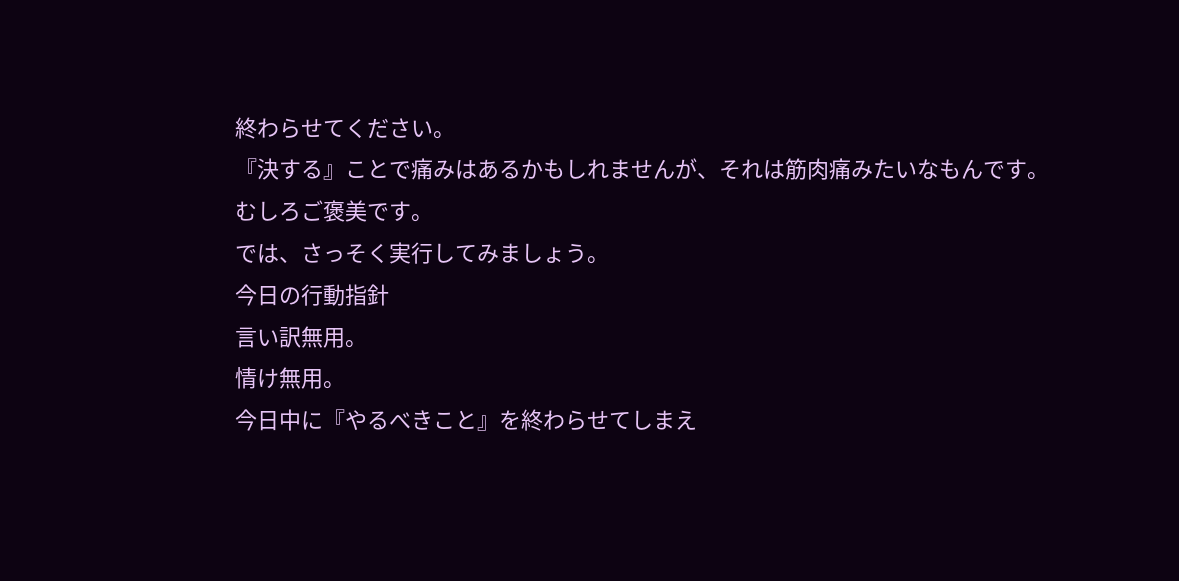終わらせてください。
『決する』ことで痛みはあるかもしれませんが、それは筋肉痛みたいなもんです。
むしろご褒美です。
では、さっそく実行してみましょう。
今日の行動指針
言い訳無用。
情け無用。
今日中に『やるべきこと』を終わらせてしまえ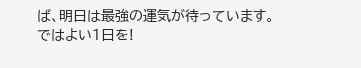ば、明日は最強の運気が待っています。
ではよい1日を!